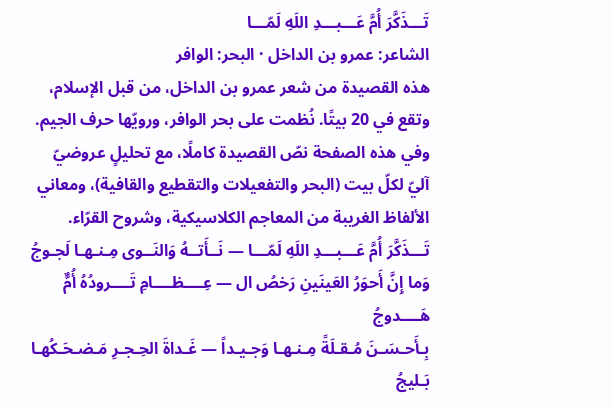تَـــذَكَّرَ أُمَّ عَـــبـــدِ اللَهِ لَمّـــا
الشاعر: عمرو بن الداخل · البحر: الوافر
هذه القصيدة من شعر عمرو بن الداخل، من قبل الإسلام، وتقع في 20 بيتًا. نُظمت على بحر الوافر، ورويّها حرف الجيم.
وفي هذه الصفحة نصّ القصيدة كاملًا، مع تحليلٍ عروضيّ آليّ لكلّ بيت (البحر والتفعيلات والتقطيع والقافية)، ومعاني الألفاظ الغريبة من المعاجم الكلاسيكية، وشروح القرّاء.
تَـــذَكَّرَ أُمَّ عَـــبـــدِ اللَهِ لَمّـــا — نَــأَتــهُ وَالنَــوى مِـنـهـا لَجـوجُ
وَما إِنَّ أَحوَرُ العَينَينِ رَخصُ ال — عِــــظــــامِ تَــــرودُهُ أُمٌّ هَــــدوجُ
بِـأَحـسَـنَ مُـقـلَةً مِـنـهـا وَجـيـداً — غَـداةَ الحِـجـرِ مَـضـحَـكُهـا بَـليجُ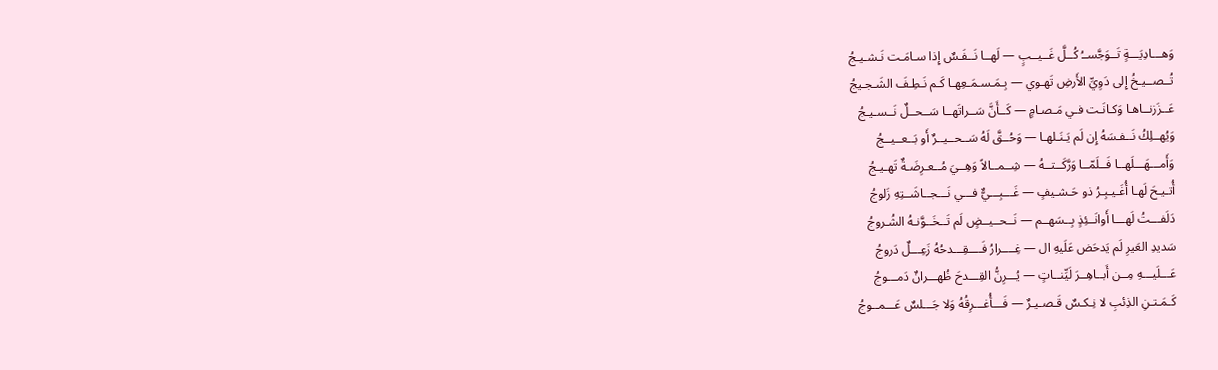وَهـــادِيَـــةٍ تَــوَجَّســُ كُــلَّ غَــيــبٍ — لَهــا نَــفَـسٌ إِذا سـامَـت نَـشـيـجُ
تُــصــيـخُ إِلى دَوِيِّ الأَرضِ تَهـوي — بِـمَـسـمَـعِهـا كَـم نَـطِـفَ الشَـجـيجُ
عَــزَزنــاهـا وَكـانَـت فـي مَـصـامٍ — كَــأَنَّ سَــراتَهــا سَــحــلٌ نَــسـيـجُ
وَيُهــلِكُ نَــفـسَهُ إِن لَم يَـنَـلهـا — وَحُــقَّ لَهُ سَــحــيــرٌ أَو بَــعــيــجُ
وَأَمـــهَـــلَهــا فَــلَمّــا وَرَّكَــتــهُ — شِــمــالاً وَهِــيَ مُــعـرِضَـةٌ تَهـيـجُ
أُتـيـحَ لَهـا أُغَـيـبِـرُ ذو حَـشـيفٍ — غَـــبِـــيٌّ فـــي نَـــجــاشَــتِهِ زَلوجُ
دَلَفـــتُ لَهـــا أَوانَــئِذٍ بِــسَهــم — نَــحــيــضٍ لَم تَــخَــوَّنـهُ الشُـروجُ
سَديدِ العَيرِ لَم يَدحَض عَلَيهِ ال — غِــــرارُ فَــــقِـــدحُهُ زَعِـــلٌ دَروجُ
عَـــلَيـــهِ مِــن أَبــاهِــرَ لَيِّنــاتٍ — يُـــرِنُّ القِـــدحَ ظُهـــرانٌ دَمـــوجُ
كَـمَـتـنِ الذِئبِ لا نِـكـسٌ قَـصـيـرٌ — فَـــأُغـــرِقُهُ وَلا جَـــلسٌ عَـــمــوجُ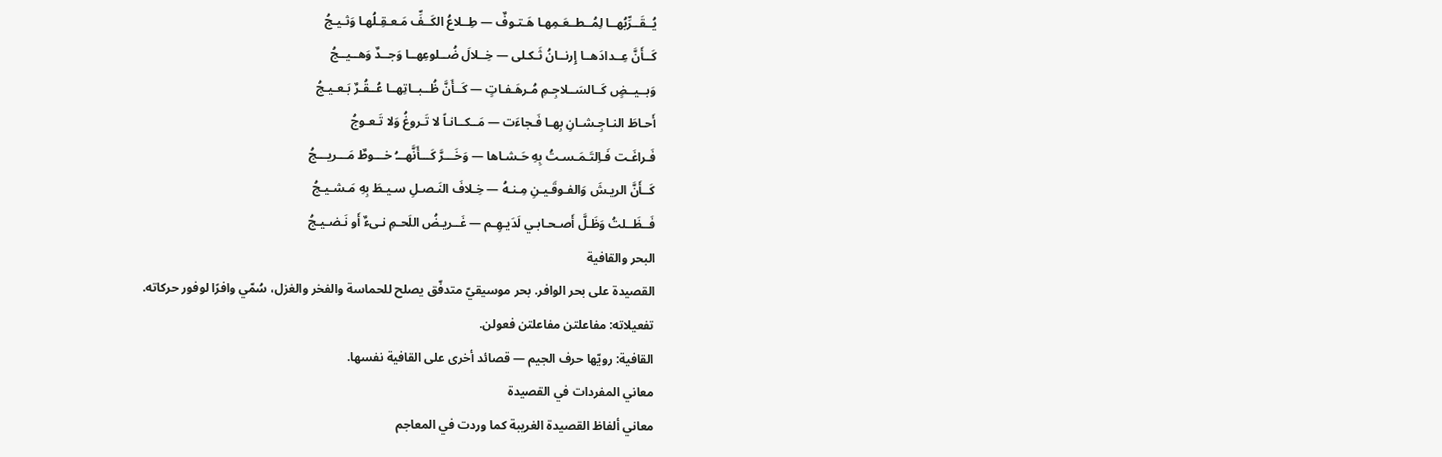يُــقَــرِّبُهــا لِمُــطــعَـمِهـا هَـتـوفٌ — طِــلاعُ الكَــفِّ مَـعـقِـلُهـا وَثـيـجُ
كَــأَنَّ عِــدادَهــا إِرنــانُ ثَـكـلى — خِــلالَ ضُــلوعِهــا وَجــدٌ وَهــيــجُ
وَبــيــضٍ كَــالسَــلاجِـمِ مُـرهَـفـاتٍ — كَــأَنَّ ظُــبــاتِهــا عُــقُـرٌ بَـعـيـجُ
أَحـاطَ النـاجِـشـانِ بِهـا فَـجاءَت — مَــكــانـاً لا تَـروغُ وَلا تَـعـوجُ
فَـراغَـت فَـاِلتَـمَـسـتُ بِهِ حَـشـاها — وَخَـــرَّ كَـــأَنَّهـــُ خـــوطٌ مَـــريـــجُ
كَــأَنَّ الريـشَ وَالفـوقَـيـنِ مِـنـهُ — خِـلافَ النَـصـلِ سـيـطَ بِهِ مَـشـيـجُ
فَــظَــلتُ وَظَـلَّ أَصـحـابـي لَدَيـهِـم — غَــريـضُ اللَحـمِ نـىءٌ أَو نَـضـيـجُ
البحر والقافية
القصيدة على بحر الوافر. بحر موسيقيّ متدفّق يصلح للحماسة والفخر والغزل، سُمّي وافرًا لوفور حركاته.
تفعيلاته: مفاعلتن مفاعلتن فعولن.
القافية: رويّها حرف الجيم — قصائد أخرى على القافية نفسها.
معاني المفردات في القصيدة
معاني ألفاظ القصيدة الغريبة كما وردت في المعاجم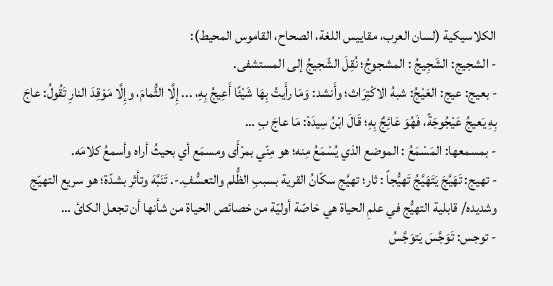الكلاسيكية (لسان العرب، مقاييس اللغة، الصحاح، القاموس المحيط):
- الشجيج: الشَجِيجُ : المشجوجُ؛ نُقِلَ الشّجيجُ إلى المستشفى.
- بعيج: عيج: العَيْجُ: شبهُ الاكْتِرَاث؛ وأَنشد: وَمَا رأَيتُ بِهَا شَيْئًا أَعِيجُ بِهِ، ... إِلَّا الثُّمامَ، وإِلَّا مَوْقِدَ النارِ تَقُولُ: عاجَ بِهِ يَعيجُ عَيْجُوجَةً، فَهُوَ عَائِجٌ بِهِ؛ قَالَ ابْنُ سِيدَهْ: مَا عاجَ بِ …
- بمسمعها: المَسْمَعُ : الموضع الذي يُسْمَعُ مِنه؛ هو مِنّي بمرْأَى ومسمَع أي بحيثُ أراه وأسمعُ كلامَه.
- تهيج: تَهَيَّجَ يَتَهَيَّجُ تَهيُّجاً : ثار؛ تهيَّج سكّانُ القرية بسببِ الظُّلم والتعسُّفِ.-. تَنَبَّهَ وتأثر بشدّة؛ هو سريع التهيّج وشديده/ قابلية التهيُّج في علمِ الحياة هي خاصّة أوليّة من خصائص الحياة من شأنها أن تجعل الكائ …
- توجس: تَوَجَّسَ يَتوَجَّسُ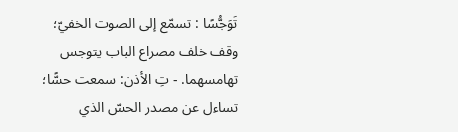تَوَجُّسًا : تسمّع إلى الصوت الخفيّ؛ وقف خلف مصراع الباب يتوجس تهامسهما. - تِ الأذن: سمعت حسًّا؛ تساءل عن مصدر الحسّ الذي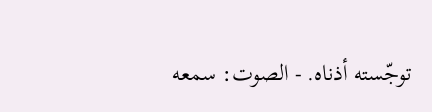توجّسته أذناه. - الصوت: سمعه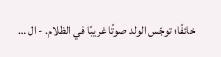خائفًا؛ توجّس الولد صوتًا غريبًا في الظلام. - ال …